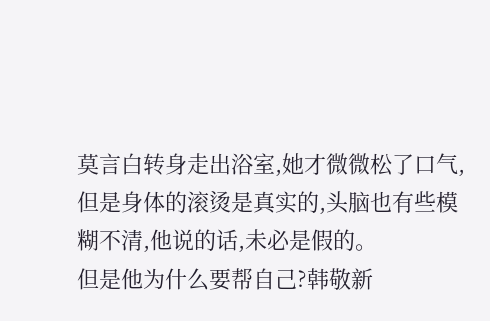莫言白转身走出浴室,她才微微松了口气,但是身体的滚烫是真实的,头脑也有些模糊不清,他说的话,未必是假的。
但是他为什么要帮自己?韩敬新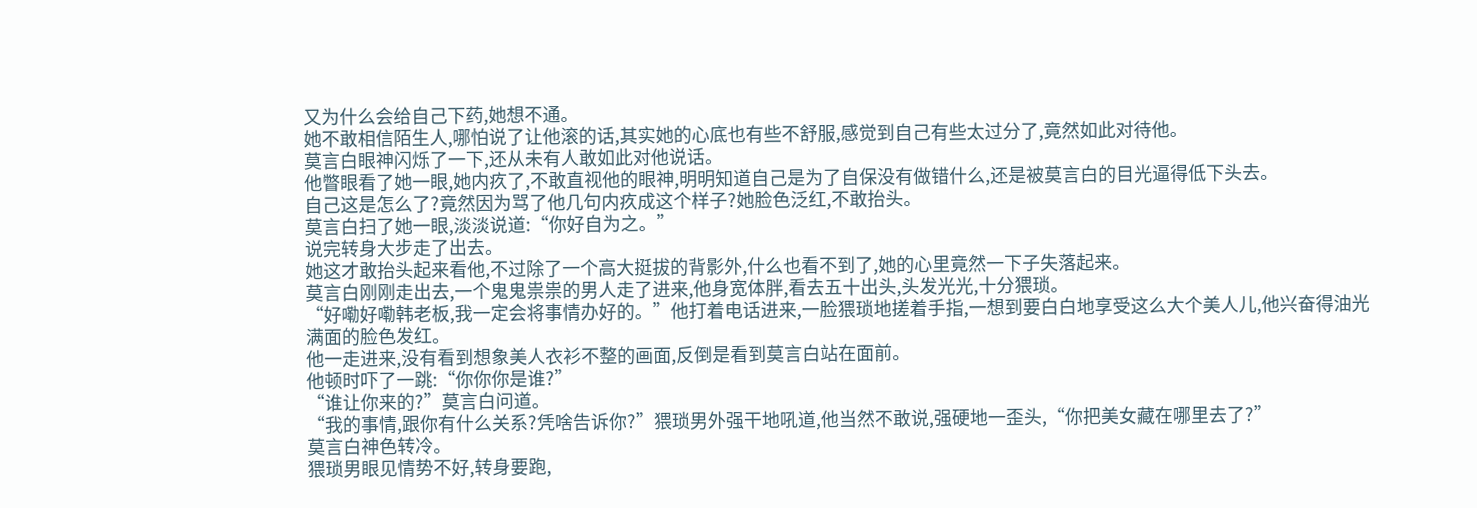又为什么会给自己下药,她想不通。
她不敢相信陌生人,哪怕说了让他滚的话,其实她的心底也有些不舒服,感觉到自己有些太过分了,竟然如此对待他。
莫言白眼神闪烁了一下,还从未有人敢如此对他说话。
他瞥眼看了她一眼,她内疚了,不敢直视他的眼神,明明知道自己是为了自保没有做错什么,还是被莫言白的目光逼得低下头去。
自己这是怎么了?竟然因为骂了他几句内疚成这个样子?她脸色泛红,不敢抬头。
莫言白扫了她一眼,淡淡说道:“你好自为之。”
说完转身大步走了出去。
她这才敢抬头起来看他,不过除了一个高大挺拔的背影外,什么也看不到了,她的心里竟然一下子失落起来。
莫言白刚刚走出去,一个鬼鬼祟祟的男人走了进来,他身宽体胖,看去五十出头,头发光光,十分猥琐。
“好嘞好嘞韩老板,我一定会将事情办好的。”他打着电话进来,一脸猥琐地搓着手指,一想到要白白地享受这么大个美人儿,他兴奋得油光满面的脸色发红。
他一走进来,没有看到想象美人衣衫不整的画面,反倒是看到莫言白站在面前。
他顿时吓了一跳:“你你你是谁?”
“谁让你来的?”莫言白问道。
“我的事情,跟你有什么关系?凭啥告诉你?”猥琐男外强干地吼道,他当然不敢说,强硬地一歪头,“你把美女藏在哪里去了?”
莫言白神色转冷。
猥琐男眼见情势不好,转身要跑,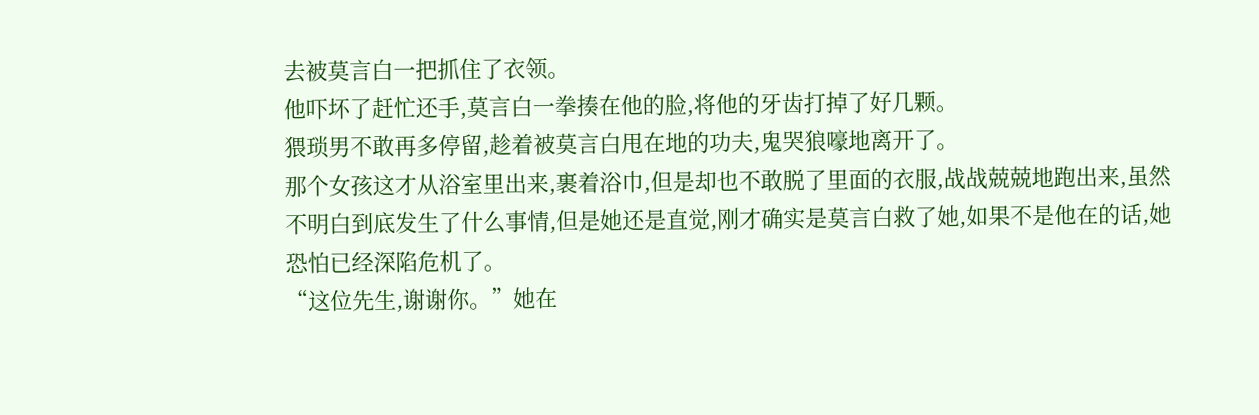去被莫言白一把抓住了衣领。
他吓坏了赶忙还手,莫言白一拳揍在他的脸,将他的牙齿打掉了好几颗。
猥琐男不敢再多停留,趁着被莫言白甩在地的功夫,鬼哭狼嚎地离开了。
那个女孩这才从浴室里出来,裹着浴巾,但是却也不敢脱了里面的衣服,战战兢兢地跑出来,虽然不明白到底发生了什么事情,但是她还是直觉,刚才确实是莫言白救了她,如果不是他在的话,她恐怕已经深陷危机了。
“这位先生,谢谢你。”她在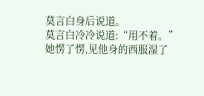莫言白身后说道。
莫言白冷冷说道:“用不着。”
她愣了愣,见他身的西服湿了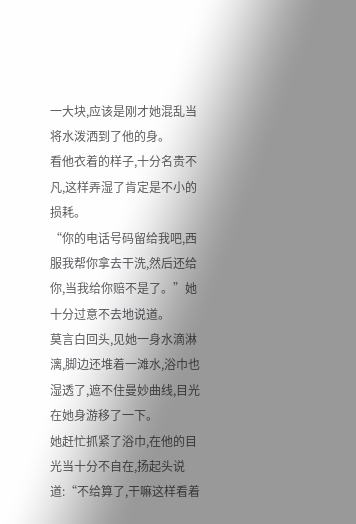一大块,应该是刚才她混乱当将水泼洒到了他的身。
看他衣着的样子,十分名贵不凡,这样弄湿了肯定是不小的损耗。
“你的电话号码留给我吧,西服我帮你拿去干洗,然后还给你,当我给你赔不是了。”她十分过意不去地说道。
莫言白回头,见她一身水滴淋漓,脚边还堆着一滩水,浴巾也湿透了,遮不住曼妙曲线,目光在她身游移了一下。
她赶忙抓紧了浴巾,在他的目光当十分不自在,扬起头说道:“不给算了,干嘛这样看着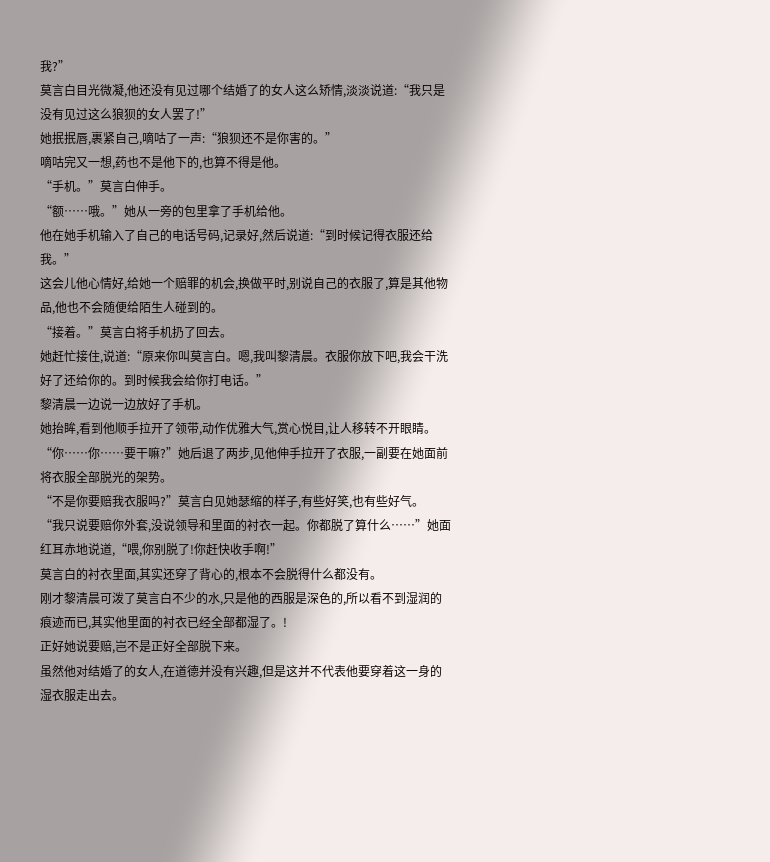我?”
莫言白目光微凝,他还没有见过哪个结婚了的女人这么矫情,淡淡说道:“我只是没有见过这么狼狈的女人罢了!”
她抿抿唇,裹紧自己,嘀咕了一声:“狼狈还不是你害的。”
嘀咕完又一想,药也不是他下的,也算不得是他。
“手机。”莫言白伸手。
“额……哦。”她从一旁的包里拿了手机给他。
他在她手机输入了自己的电话号码,记录好,然后说道:“到时候记得衣服还给我。”
这会儿他心情好,给她一个赔罪的机会,换做平时,别说自己的衣服了,算是其他物品,他也不会随便给陌生人碰到的。
“接着。”莫言白将手机扔了回去。
她赶忙接住,说道:“原来你叫莫言白。嗯,我叫黎清晨。衣服你放下吧,我会干洗好了还给你的。到时候我会给你打电话。”
黎清晨一边说一边放好了手机。
她抬眸,看到他顺手拉开了领带,动作优雅大气,赏心悦目,让人移转不开眼睛。
“你……你……要干嘛?”她后退了两步,见他伸手拉开了衣服,一副要在她面前将衣服全部脱光的架势。
“不是你要赔我衣服吗?”莫言白见她瑟缩的样子,有些好笑,也有些好气。
“我只说要赔你外套,没说领导和里面的衬衣一起。你都脱了算什么……”她面红耳赤地说道,“喂,你别脱了!你赶快收手啊!”
莫言白的衬衣里面,其实还穿了背心的,根本不会脱得什么都没有。
刚才黎清晨可泼了莫言白不少的水,只是他的西服是深色的,所以看不到湿润的痕迹而已,其实他里面的衬衣已经全部都湿了。!
正好她说要赔,岂不是正好全部脱下来。
虽然他对结婚了的女人,在道德并没有兴趣,但是这并不代表他要穿着这一身的湿衣服走出去。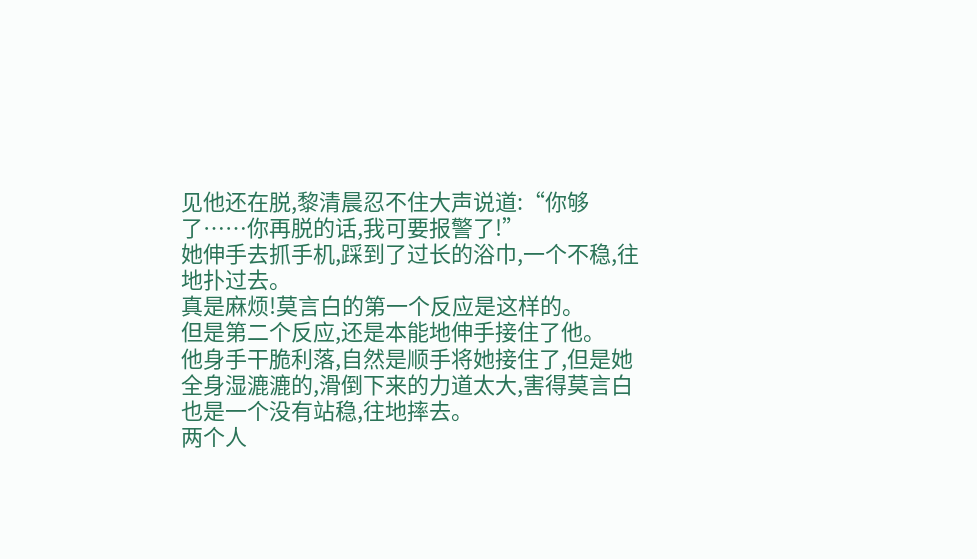见他还在脱,黎清晨忍不住大声说道:“你够了……你再脱的话,我可要报警了!”
她伸手去抓手机,踩到了过长的浴巾,一个不稳,往地扑过去。
真是麻烦!莫言白的第一个反应是这样的。
但是第二个反应,还是本能地伸手接住了他。
他身手干脆利落,自然是顺手将她接住了,但是她全身湿漉漉的,滑倒下来的力道太大,害得莫言白也是一个没有站稳,往地摔去。
两个人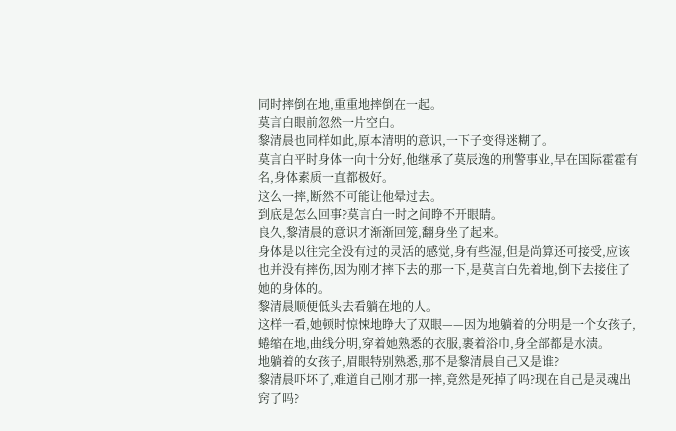同时摔倒在地,重重地摔倒在一起。
莫言白眼前忽然一片空白。
黎清晨也同样如此,原本清明的意识,一下子变得迷糊了。
莫言白平时身体一向十分好,他继承了莫辰逸的刑警事业,早在国际霍霍有名,身体素质一直都极好。
这么一摔,断然不可能让他晕过去。
到底是怎么回事?莫言白一时之间睁不开眼睛。
良久,黎清晨的意识才渐渐回笼,翻身坐了起来。
身体是以往完全没有过的灵活的感觉,身有些湿,但是尚算还可接受,应该也并没有摔伤,因为刚才摔下去的那一下,是莫言白先着地,倒下去接住了她的身体的。
黎清晨顺便低头去看躺在地的人。
这样一看,她顿时惊悚地睁大了双眼——因为地躺着的分明是一个女孩子,蜷缩在地,曲线分明,穿着她熟悉的衣服,裹着浴巾,身全部都是水渍。
地躺着的女孩子,眉眼特别熟悉,那不是黎清晨自己又是谁?
黎清晨吓坏了,难道自己刚才那一摔,竟然是死掉了吗?现在自己是灵魂出窍了吗?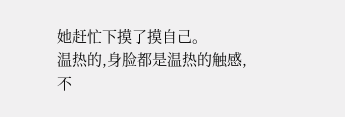她赶忙下摸了摸自己。
温热的,身脸都是温热的触感,不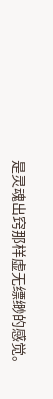是灵魂出窍那样虚无缥缈的感觉。